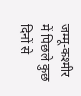जम्मू-कश्मीर में पिछले कुछ दिनों से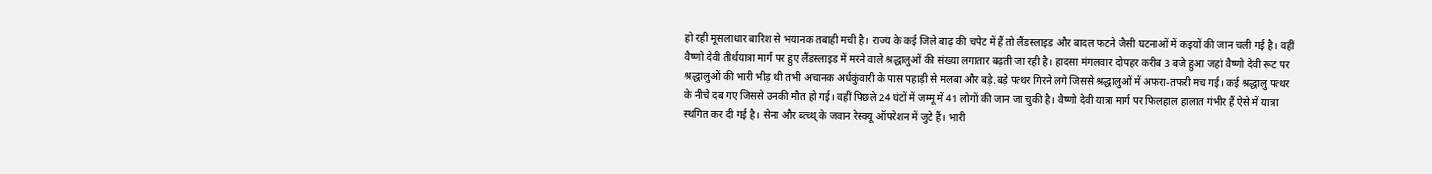हो रही मूसलाधार बारिश से भयानक तबाही मची है। राज्य के कई जिले बाढ़ की चपेट में हैं तो लैंडस्लाइड और बादल फटने जैसी घटनाओं में कइयों की जान चली गई है। वहीं वैष्णो देवी तीर्थयात्रा मार्ग पर हुए लैंडस्लाइड में मरने वाले श्रद्धालुओं की संख्या लगातार बढ़ती जा रही है। हादसा मंगलवार दोपहर करीब 3 बजे हुआ जहां वैष्णो देवी रूट पर श्रद्धालुओं की भारी भीड़ थी तभी अचानक अर्धकुंवारी के पास पहाड़ी से मलबा और बड़े.बड़े पत्थर गिरने लगे जिससे श्रद्धालुओं में अफरा-तफरी मच गई। कई श्रद्धालु पत्थर के नीचे दब गए जिससे उनकी मौत हो गई। वहीं पिछले 24 घंटों में जम्मू में 41 लोगों की जान जा चुकी है। वैष्णो देवी यात्रा मार्ग पर फिलहाल हालात गंभीर हैं ऐसे में यात्रा स्थगित कर दी गई है। सेना और ब्त्च्थ् के जवान रेस्क्यू ऑपरेशन में जुटे हैं। भारी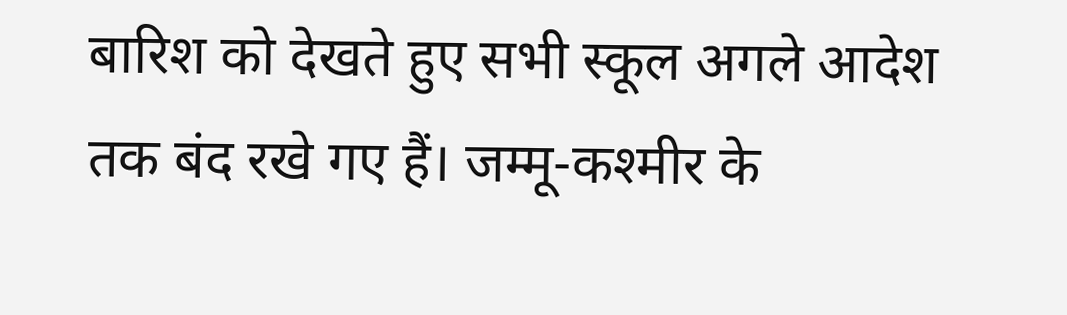बारिश को देखते हुए सभी स्कूल अगले आदेश तक बंद रखे गए हैं। जम्मू-कश्मीर के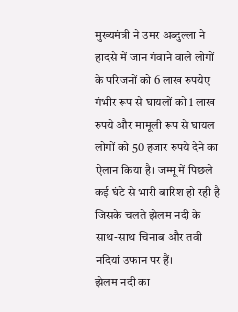मुख्यमंत्री ने उमर अब्दुल्ला ने हादसे में जान गंवाने वाले लोगों के परिजनों को 6 लाख रुपयेए गंभीर रूप से घायलों को 1 लाख रुपये और मामूली रूप से घायल लोगों को 50 हजार रुपये देने का ऐलान किया है। जम्मू में पिछले कई घंटे से भारी बारिश हो रही है जिसके चलते झेलम नदी के साथ-साथ चिनाब और तवी नदियां उफान पर हैं।
झेलम नदी का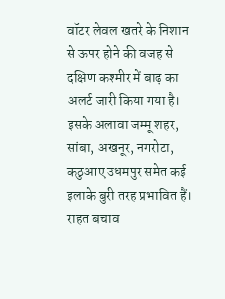वॉटर लेवल खतरे के निशान से ऊपर होने की वजह से दक्षिण कश्मीर में बाढ़ का अलर्ट जारी किया गया है।
इसके अलावा जम्मू शहर, सांबा, अखनूर, नगरोटा, कठुआए उधमपुर समेत कई इलाके बुरी तरह प्रभावित हैं।
राहत बचाव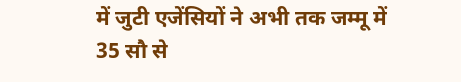में जुटी एजेंसियों ने अभी तक जम्मू में 35 सौ से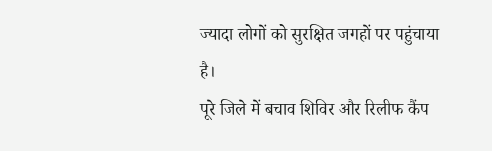ज्यादा लोगों को सुरक्षित जगहों पर पहुंचाया है।
पूरे जिले में बचाव शिविर और रिलीफ कैंप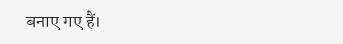बनाए गए हैं।